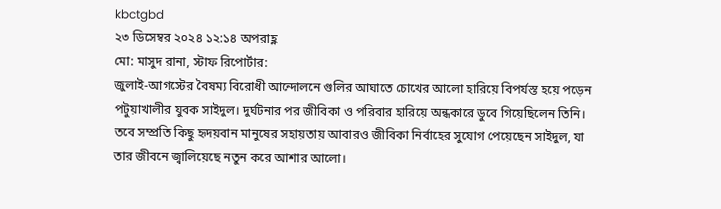kbctgbd
২৩ ডিসেম্বর ২০২৪ ১২:১৪ অপরাহ্ণ
মো: মাসুদ রানা, স্টাফ রিপোর্টার:
জুলাই-আগস্টের বৈষম্য বিরোধী আন্দোলনে গুলির আঘাতে চোখের আলো হারিয়ে বিপর্যস্ত হয়ে পড়েন পটুয়াখালীর যুবক সাইদুল। দুর্ঘটনার পর জীবিকা ও পরিবার হারিয়ে অন্ধকারে ডুবে গিয়েছিলেন তিনি। তবে সম্প্রতি কিছু হৃদয়বান মানুষের সহায়তায় আবারও জীবিকা নির্বাহের সুযোগ পেয়েছেন সাইদুল, যা তার জীবনে জ্বালিয়েছে নতুন করে আশার আলো।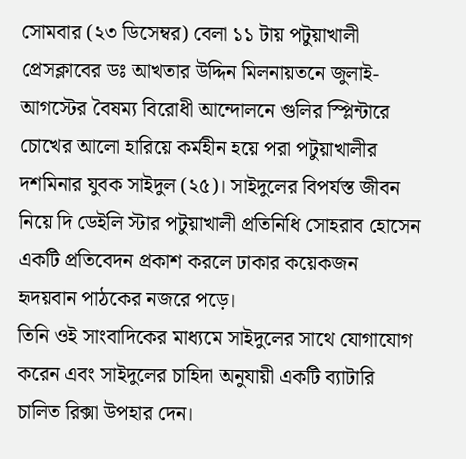সোমবার (২৩ ডিসেম্বর) বেলা ১১ টায় পটুয়াখালী প্রেসক্লাবের ডঃ আখতার উদ্দিন মিলনায়তনে জুলাই-আগস্টের বৈষম্য বিরোধী আন্দোলনে গুলির স্প্লিন্টারে চোখের আলো হারিয়ে কর্মহীন হয়ে পরা পটুয়াখালীর দশমিনার যুবক সাইদুল (২৫)। সাইদুলের বিপর্যস্ত জীবন নিয়ে দি ডেইলি স্টার পটুয়াখালী প্রতিনিধি সোহরাব হোসেন একটি প্রতিবেদন প্রকাশ করলে ঢাকার কয়েকজন হৃদয়বান পাঠকের নজরে পড়ে।
তিনি ওই সাংবাদিকের মাধ্যমে সাইদুলের সাথে যোগাযোগ করেন এবং সাইদুলের চাহিদা অনুযায়ী একটি ব্যাটারি চালিত রিক্সা উপহার দেন।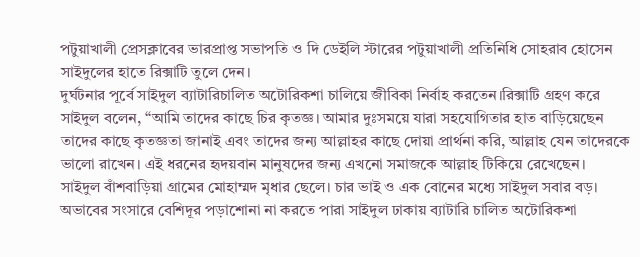পটুয়াখালী প্রেসক্লাবের ভারপ্রাপ্ত সভাপতি ও দি ডেইলি স্টারের পটুয়াখালী প্রতিনিধি সোহরাব হোসেন সাইদুলের হাতে রিক্সাটি তুলে দেন।
দুর্ঘটনার পূর্বে সাইদুল ব্যাটারিচালিত অটোরিকশা চালিয়ে জীবিকা নির্বাহ করতেন।রিক্সাটি গ্রহণ করে সাইদুল বলেন, “আমি তাদের কাছে চির কৃতজ্ঞ। আমার দুঃসময়ে যারা সহযোগিতার হাত বাড়িয়েছেন তাদের কাছে কৃতজ্ঞতা জানাই এবং তাদের জন্য আল্লাহর কাছে দোয়া প্রার্থনা করি, আল্লাহ যেন তাদেরকে ভালো রাখেন। এই ধরনের হৃদয়বান মানুষদের জন্য এখনো সমাজকে আল্লাহ টিকিয়ে রেখেছেন।
সাইদুল বাঁশবাড়িয়া গ্রামের মোহাম্মদ মৃধার ছেলে। চার ভাই ও এক বোনের মধ্যে সাইদুল সবার বড়। অভাবের সংসারে বেশিদূর পড়াশোনা না করতে পারা সাইদুল ঢাকায় ব্যাটারি চালিত অটোরিকশা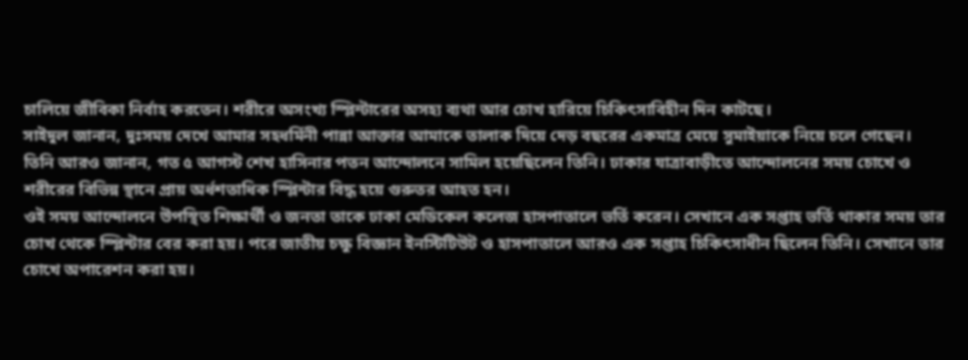চালিয়ে জীবিকা নির্বাহ করতেন। শরীরে অসংখ্য স্প্লিন্টারের অসহ্য ব্যথা আর চোখ হারিয়ে চিকিৎসাবিহীন দিন কাটছে।
সাইদুল জানান, দুঃসময় দেখে আমার সহধর্মিনী পান্না আক্তার আমাকে তালাক দিয়ে দেড় বছরের একমাত্র মেয়ে সুমাইয়াকে নিয়ে চলে গেছেন।
তিনি আরও জানান, গত ৫ আগস্ট শেখ হাসিনার পতন আন্দোলনে সামিল হয়েছিলেন তিনি। ঢাকার যাত্রাবাড়ীতে আন্দোলনের সময় চোখে ও শরীরের বিভিন্ন স্থানে প্রায় অর্ধশতাধিক স্প্লিন্টার বিদ্ধ হয়ে গুরুতর আহত হন।
ওই সময় আন্দোলনে উপস্থিত শিক্ষার্থী ও জনতা তাকে ঢাকা মেডিকেল কলেজ হাসপাতালে ভর্তি করেন। সেখানে এক সপ্তাহ ভর্তি থাকার সময় তার চোখ থেকে স্প্লিন্টার বের করা হয়। পরে জাতীয় চক্ষু বিজ্ঞান ইনস্টিটিউট ও হাসপাতালে আরও এক সপ্তাহ চিকিৎসাধীন ছিলেন তিনি। সেখানে তার চোখে অপারেশন করা হয়।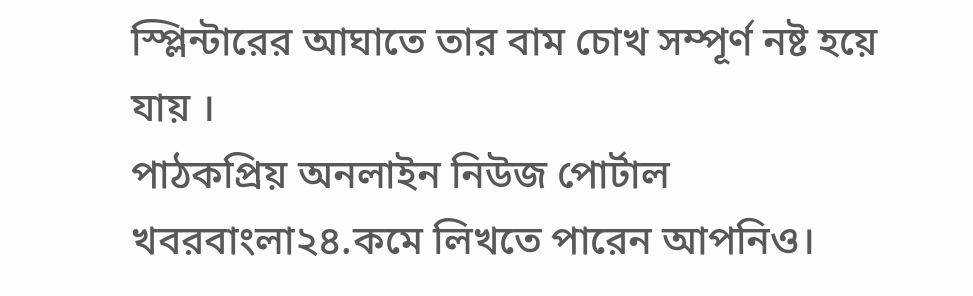স্প্লিন্টারের আঘাতে তার বাম চোখ সম্পূর্ণ নষ্ট হয়ে যায় ।
পাঠকপ্রিয় অনলাইন নিউজ পোর্টাল খবরবাংলা২৪.কমে লিখতে পারেন আপনিও।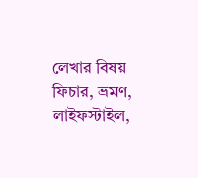লেখার বিষয় ফিচার, ভ্রমণ, লাইফস্টাইল,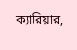ক্যারিয়ার,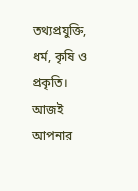তথ্যপ্রযুক্তি, ধর্ম, কৃষি ও প্রকৃতি। আজই আপনার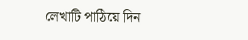লেখাটি পাঠিয়ে দিন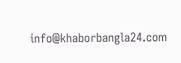info@khaborbangla24.com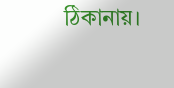ঠিকানায়।